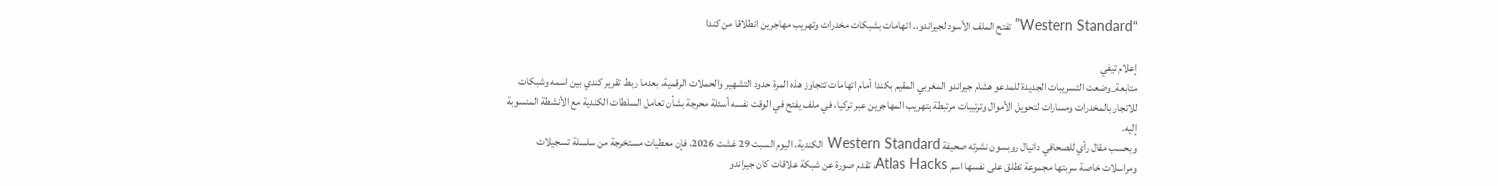“Western Standard” تفتح الملف الأسود لجيراندو.. اتهامات بشبكات مخدرات وتهريب مهاجرين انطلاقا من كندا

إعلام تيفي
متابعة_وضعت التسريبات الجديدة للمدعو هشام جيراندو المغربي المقيم بكندا أمام اتهامات تتجاوز هذه المرة حدود التشهير والحملات الرقمية، بعدما ربط تقرير كندي بين اسمه وشبكات للاتجار بالمخدرات ومسارات لتحويل الأموال وترتيبات مرتبطة بتهريب المهاجرين عبر تركيا، في ملف يفتح في الوقت نفسه أسئلة محرجة بشأن تعامل السلطات الكندية مع الأنشطة المنسوبة إليه.
وبحسب مقال رأي للصحافي دانيال روبسون نشرته صحيفة Western Standard الكندية، اليوم السبت 29 غشت 2026، فإن معطيات مستخرجة من سلسلة تسجيلات ومراسلات خاصة سربتها مجموعة تطلق على نفسها اسم Atlas Hacks، تقدم صورة عن شبكة علاقات كان جيراندو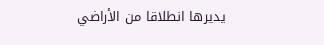يديرها انطلاقا من الأراضي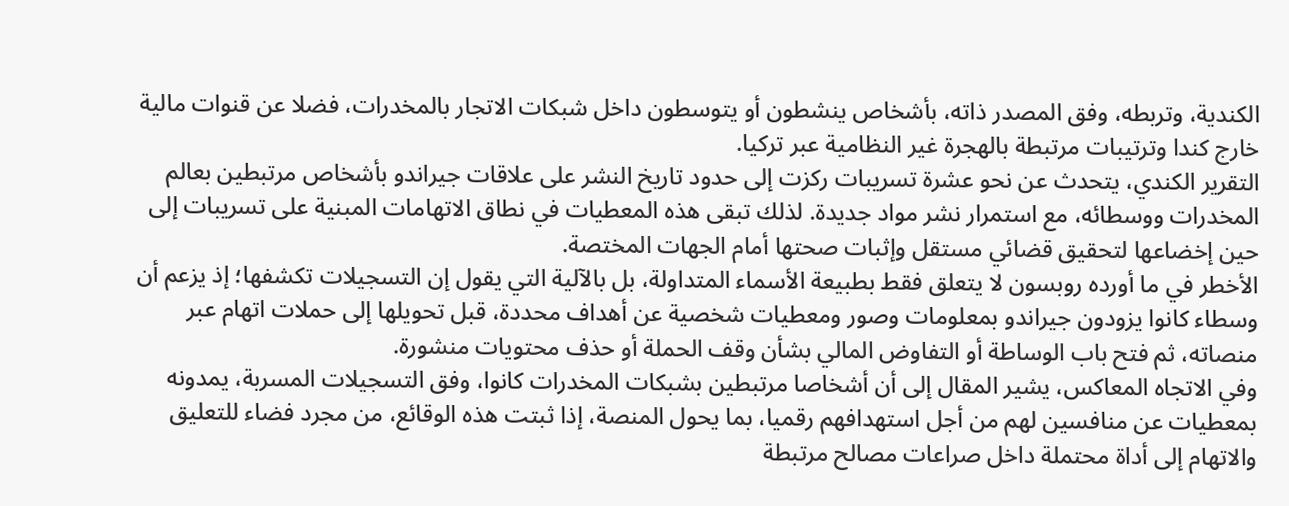الكندية، وتربطه، وفق المصدر ذاته، بأشخاص ينشطون أو يتوسطون داخل شبكات الاتجار بالمخدرات، فضلا عن قنوات مالية خارج كندا وترتيبات مرتبطة بالهجرة غير النظامية عبر تركيا.
التقرير الكندي، يتحدث عن نحو عشرة تسريبات ركزت إلى حدود تاريخ النشر على علاقات جيراندو بأشخاص مرتبطين بعالم المخدرات ووسطائه، مع استمرار نشر مواد جديدة. لذلك تبقى هذه المعطيات في نطاق الاتهامات المبنية على تسريبات إلى حين إخضاعها لتحقيق قضائي مستقل وإثبات صحتها أمام الجهات المختصة.
الأخطر في ما أورده روبسون لا يتعلق فقط بطبيعة الأسماء المتداولة، بل بالآلية التي يقول إن التسجيلات تكشفها؛ إذ يزعم أن وسطاء كانوا يزودون جيراندو بمعلومات وصور ومعطيات شخصية عن أهداف محددة، قبل تحويلها إلى حملات اتهام عبر منصاته، ثم فتح باب الوساطة أو التفاوض المالي بشأن وقف الحملة أو حذف محتويات منشورة.
وفي الاتجاه المعاكس، يشير المقال إلى أن أشخاصا مرتبطين بشبكات المخدرات كانوا، وفق التسجيلات المسربة، يمدونه بمعطيات عن منافسين لهم من أجل استهدافهم رقميا، بما يحول المنصة، إذا ثبتت هذه الوقائع، من مجرد فضاء للتعليق والاتهام إلى أداة محتملة داخل صراعات مصالح مرتبطة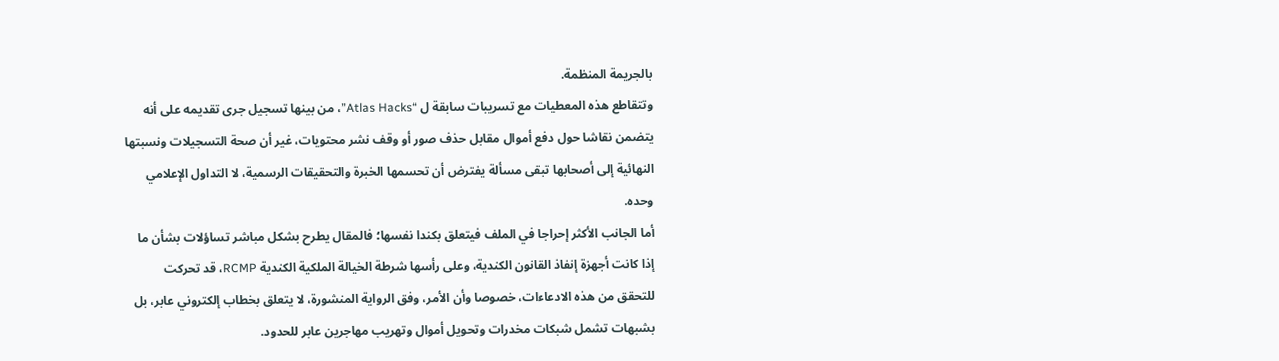بالجريمة المنظمة.
وتتقاطع هذه المعطيات مع تسريبات سابقة ل “Atlas Hacks”، من بينها تسجيل جرى تقديمه على أنه يتضمن نقاشا حول دفع أموال مقابل حذف صور أو وقف نشر محتويات، غير أن صحة التسجيلات ونسبتها النهائية إلى أصحابها تبقى مسألة يفترض أن تحسمها الخبرة والتحقيقات الرسمية، لا التداول الإعلامي وحده.
أما الجانب الأكثر إحراجا في الملف فيتعلق بكندا نفسها؛ فالمقال يطرح بشكل مباشر تساؤلات بشأن ما إذا كانت أجهزة إنفاذ القانون الكندية، وعلى رأسها شرطة الخيالة الملكية الكندية RCMP، قد تحركت للتحقق من هذه الادعاءات، خصوصا وأن الأمر، وفق الرواية المنشورة، لا يتعلق بخطاب إلكتروني عابر، بل بشبهات تشمل شبكات مخدرات وتحويل أموال وتهريب مهاجرين عابر للحدود.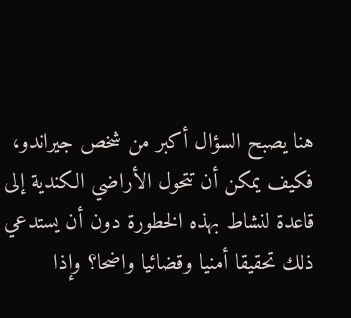هنا يصبح السؤال أكبر من شخص جيراندو، فكيف يمكن أن تتحول الأراضي الكندية إلى قاعدة لنشاط بهذه الخطورة دون أن يستدعي ذلك تحقيقا أمنيا وقضائيا واضحا؟ وإذا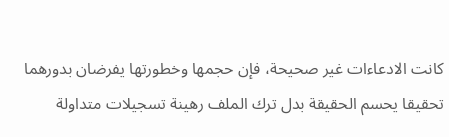كانت الادعاءات غير صحيحة، فإن حجمها وخطورتها يفرضان بدورهما تحقيقا يحسم الحقيقة بدل ترك الملف رهينة تسجيلات متداولة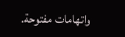واتهامات مفتوحة.